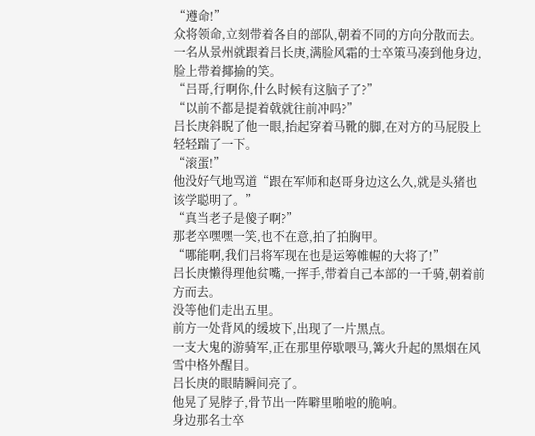“遵命!”
众将领命,立刻带着各自的部队,朝着不同的方向分散而去。
一名从景州就跟着吕长庚,满脸风霜的士卒策马凑到他身边,脸上带着揶揄的笑。
“吕哥,行啊你,什么时候有这脑子了?”
“以前不都是提着戟就往前冲吗?”
吕长庚斜睨了他一眼,抬起穿着马靴的脚,在对方的马屁股上轻轻踹了一下。
“滚蛋!”
他没好气地骂道“跟在军师和赵哥身边这么久,就是头猪也该学聪明了。”
“真当老子是傻子啊?”
那老卒嘿嘿一笑,也不在意,拍了拍胸甲。
“哪能啊,我们吕将军现在也是运筹帷幄的大将了!”
吕长庚懒得理他贫嘴,一挥手,带着自己本部的一千骑,朝着前方而去。
没等他们走出五里。
前方一处背风的缓坡下,出现了一片黑点。
一支大鬼的游骑军,正在那里停歇喂马,篝火升起的黑烟在风雪中格外醒目。
吕长庚的眼睛瞬间亮了。
他晃了晃脖子,骨节出一阵噼里啪啦的脆响。
身边那名士卒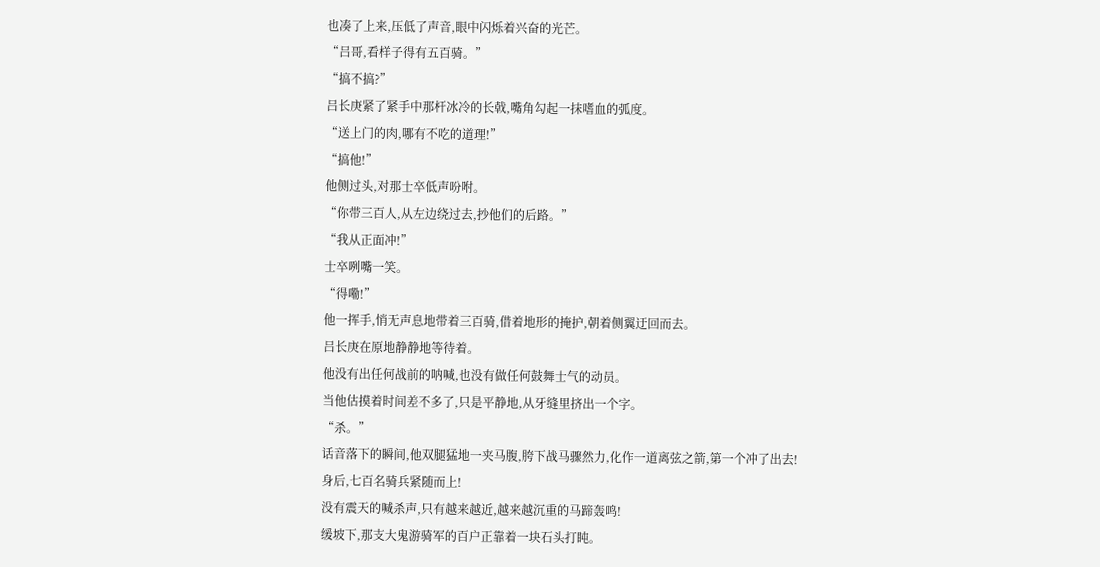也凑了上来,压低了声音,眼中闪烁着兴奋的光芒。
“吕哥,看样子得有五百骑。”
“搞不搞?”
吕长庚紧了紧手中那杆冰冷的长戟,嘴角勾起一抹嗜血的弧度。
“送上门的肉,哪有不吃的道理!”
“搞他!”
他侧过头,对那士卒低声吩咐。
“你带三百人,从左边绕过去,抄他们的后路。”
“我从正面冲!”
士卒咧嘴一笑。
“得嘞!”
他一挥手,悄无声息地带着三百骑,借着地形的掩护,朝着侧翼迂回而去。
吕长庚在原地静静地等待着。
他没有出任何战前的呐喊,也没有做任何鼓舞士气的动员。
当他估摸着时间差不多了,只是平静地,从牙缝里挤出一个字。
“杀。”
话音落下的瞬间,他双腿猛地一夹马腹,胯下战马骤然力,化作一道离弦之箭,第一个冲了出去!
身后,七百名骑兵紧随而上!
没有震天的喊杀声,只有越来越近,越来越沉重的马蹄轰鸣!
缓坡下,那支大鬼游骑军的百户正靠着一块石头打盹。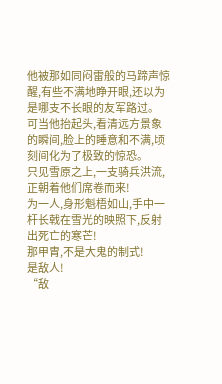他被那如同闷雷般的马蹄声惊醒,有些不满地睁开眼,还以为是哪支不长眼的友军路过。
可当他抬起头,看清远方景象的瞬间,脸上的睡意和不满,顷刻间化为了极致的惊恐。
只见雪原之上,一支骑兵洪流,正朝着他们席卷而来!
为一人,身形魁梧如山,手中一杆长戟在雪光的映照下,反射出死亡的寒芒!
那甲胄,不是大鬼的制式!
是敌人!
“敌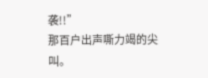袭!!”
那百户出声嘶力竭的尖叫。